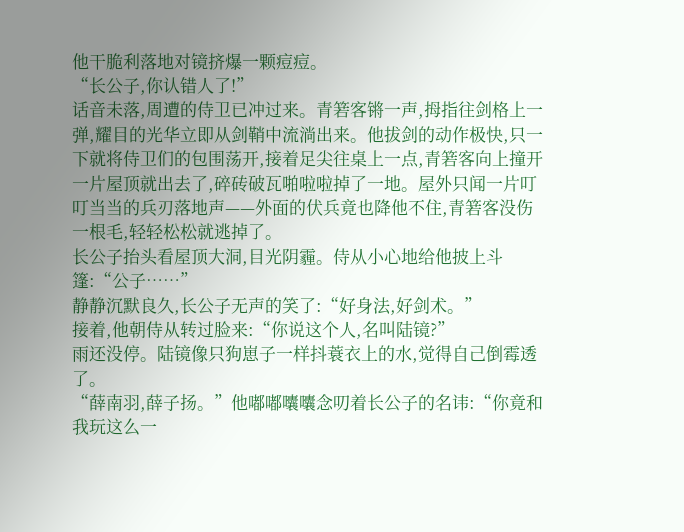他干脆利落地对镜挤爆一颗痘痘。
“长公子,你认错人了!”
话音未落,周遭的侍卫已冲过来。青箬客锵一声,拇指往剑格上一弹,耀目的光华立即从剑鞘中流淌出来。他拔剑的动作极快,只一下就将侍卫们的包围荡开,接着足尖往桌上一点,青箬客向上撞开一片屋顶就出去了,碎砖破瓦啪啦啦掉了一地。屋外只闻一片叮叮当当的兵刃落地声——外面的伏兵竟也降他不住,青箬客没伤一根毛,轻轻松松就逃掉了。
长公子抬头看屋顶大洞,目光阴霾。侍从小心地给他披上斗篷:“公子……”
静静沉默良久,长公子无声的笑了:“好身法,好剑术。”
接着,他朝侍从转过脸来:“你说这个人,名叫陆镜?”
雨还没停。陆镜像只狗崽子一样抖蓑衣上的水,觉得自己倒霉透了。
“薛南羽,薛子扬。”他嘟嘟囔囔念叨着长公子的名讳:“你竟和我玩这么一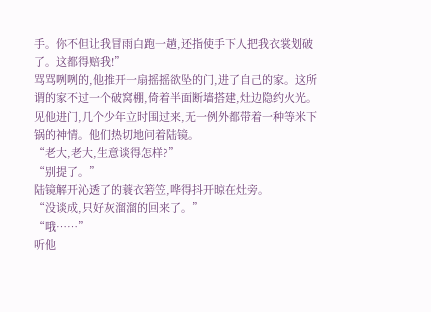手。你不但让我冒雨白跑一趟,还指使手下人把我衣裳划破了。这都得赔我!”
骂骂咧咧的,他推开一扇摇摇欲坠的门,进了自己的家。这所谓的家不过一个破窝棚,倚着半面断墙搭建,灶边隐约火光。
见他进门,几个少年立时围过来,无一例外都带着一种等米下锅的神情。他们热切地问着陆镜。
“老大,老大,生意谈得怎样?”
“别提了。”
陆镜解开沁透了的蓑衣箬笠,哗得抖开晾在灶旁。
“没谈成,只好灰溜溜的回来了。”
“哦……”
听他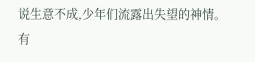说生意不成,少年们流露出失望的神情。有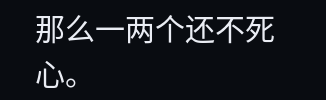那么一两个还不死心。